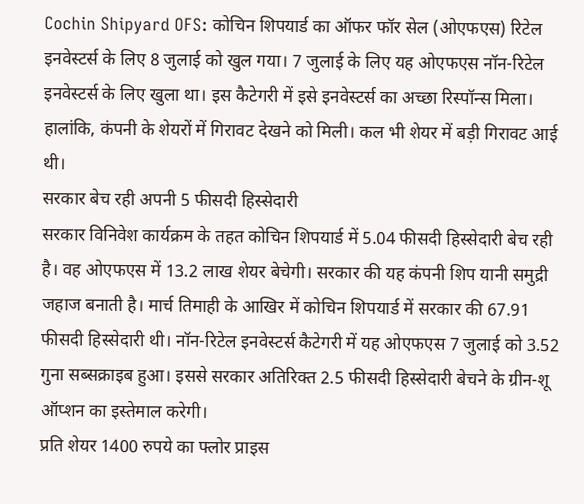Cochin Shipyard OFS: कोचिन शिपयार्ड का ऑफर फॉर सेल (ओएफएस) रिटेल इनवेस्टर्स के लिए 8 जुलाई को खुल गया। 7 जुलाई के लिए यह ओएफएस नॉन-रिटेल इनवेस्टर्स के लिए खुला था। इस कैटेगरी में इसे इनवेस्टर्स का अच्छा रिस्पॉन्स मिला। हालांकि, कंपनी के शेयरों में गिरावट देखने को मिली। कल भी शेयर में बड़ी गिरावट आई थी।
सरकार बेच रही अपनी 5 फीसदी हिस्सेदारी
सरकार विनिवेश कार्यक्रम के तहत कोचिन शिपयार्ड में 5.04 फीसदी हिस्सेदारी बेच रही है। वह ओएफएस में 13.2 लाख शेयर बेचेगी। सरकार की यह कंपनी शिप यानी समुद्री जहाज बनाती है। मार्च तिमाही के आखिर में कोचिन शिपयार्ड में सरकार की 67.91 फीसदी हिस्सेदारी थी। नॉन-रिटेल इनवेस्टर्स कैटेगरी में यह ओएफएस 7 जुलाई को 3.52 गुना सब्सक्राइब हुआ। इससे सरकार अतिरिक्त 2.5 फीसदी हिस्सेदारी बेचने के ग्रीन-शू ऑप्शन का इस्तेमाल करेगी।
प्रति शेयर 1400 रुपये का फ्लोर प्राइस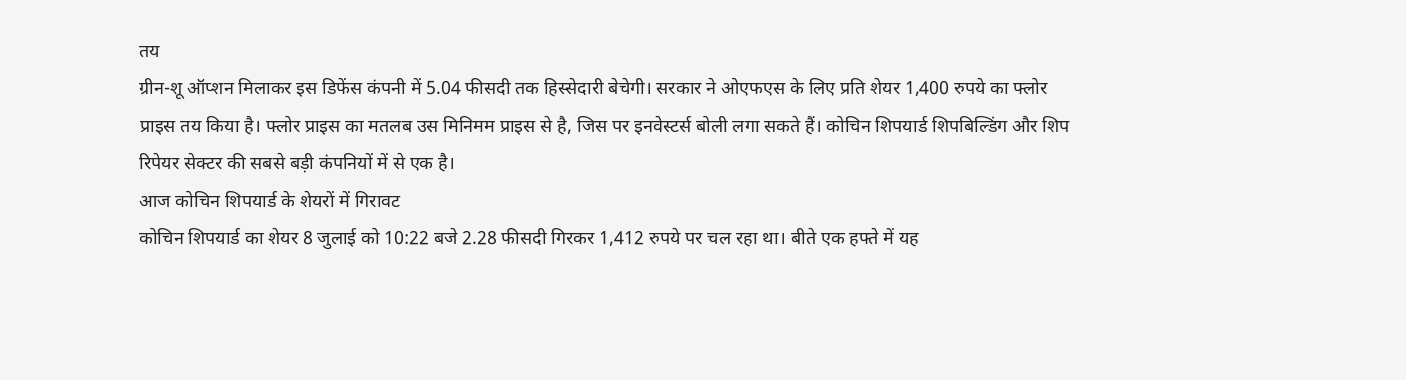तय
ग्रीन-शू ऑप्शन मिलाकर इस डिफेंस कंपनी में 5.04 फीसदी तक हिस्सेदारी बेचेगी। सरकार ने ओएफएस के लिए प्रति शेयर 1,400 रुपये का फ्लोर प्राइस तय किया है। फ्लोर प्राइस का मतलब उस मिनिमम प्राइस से है, जिस पर इनवेस्टर्स बोली लगा सकते हैं। कोचिन शिपयार्ड शिपबिल्डिंग और शिप रिपेयर सेक्टर की सबसे बड़ी कंपनियों में से एक है।
आज कोचिन शिपयार्ड के शेयरों में गिरावट
कोचिन शिपयार्ड का शेयर 8 जुलाई को 10:22 बजे 2.28 फीसदी गिरकर 1,412 रुपये पर चल रहा था। बीते एक हफ्ते में यह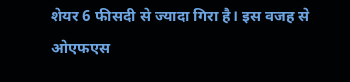शेयर 6 फीसदी से ज्यादा गिरा है। इस वजह से ओएफएस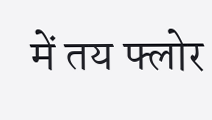में तय फ्लोर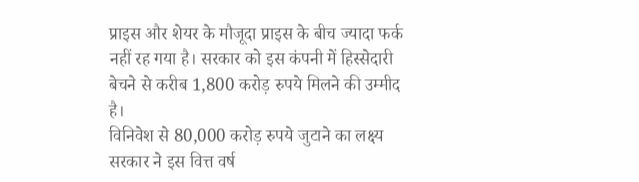प्राइस और शेयर के मौजूदा प्राइस के बीच ज्यादा फर्क नहीं रह गया है। सरकार को इस कंपनी में हिस्सेदारी बेचने से करीब 1,800 करोड़ रुपये मिलने की उम्मीद है।
विनिवेश से 80,000 करोड़ रुपये जुटाने का लक्ष्य
सरकार ने इस वित्त वर्ष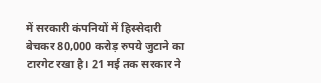में सरकारी कंपनियों में हिस्सेदारी बेचकर 80,000 करोड़ रुपये जुटाने का टारगेट रखा है। 21 मई तक सरकार ने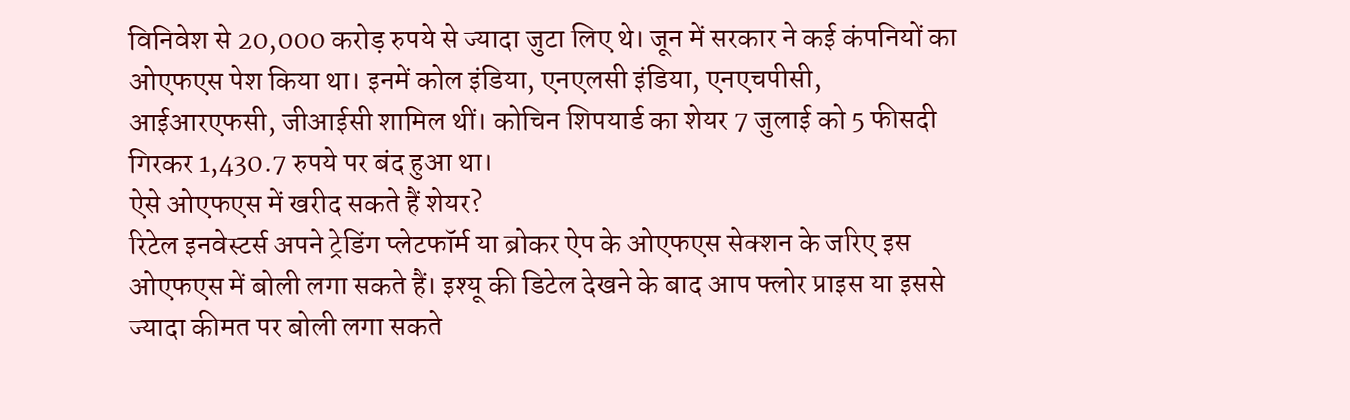विनिवेश से 20,000 करोड़ रुपये से ज्यादा जुटा लिए थे। जून में सरकार ने कई कंपनियों का ओएफएस पेश किया था। इनमें कोल इंडिया, एनएलसी इंडिया, एनएचपीसी, आईआरएफसी, जीआईसी शामिल थीं। कोचिन शिपयार्ड का शेयर 7 जुलाई को 5 फीसदी गिरकर 1,430.7 रुपये पर बंद हुआ था।
ऐसे ओएफएस में खरीद सकते हैं शेयर?
रिटेल इनवेस्टर्स अपने ट्रेडिंग प्लेटफॉर्म या ब्रोकर ऐप के ओएफएस सेक्शन के जरिए इस ओएफएस में बोली लगा सकते हैं। इश्यू की डिटेल देखने के बाद आप फ्लोर प्राइस या इससे ज्यादा कीमत पर बोली लगा सकते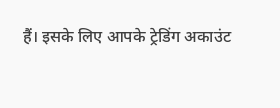हैं। इसके लिए आपके ट्रेडिंग अकाउंट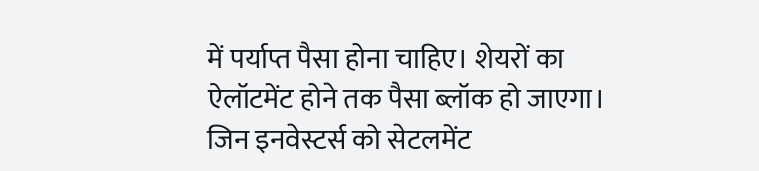में पर्याप्त पैसा होना चाहिए। शेयरों का ऐलॉटमेंट होने तक पैसा ब्लॉक हो जाएगा। जिन इनवेस्टर्स को सेटलमेंट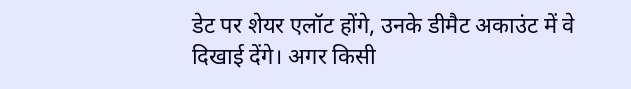डेट पर शेयर एलॉट होंगे, उनके डीमैट अकाउंट में वे दिखाई देंगे। अगर किसी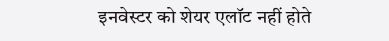इनवेस्टर को शेयर एलॉट नहीं होते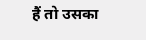हैं तो उसका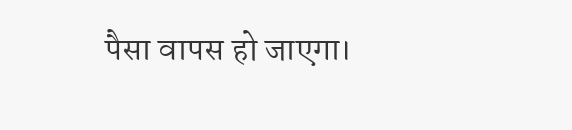पैसा वापस हो जाएगा।